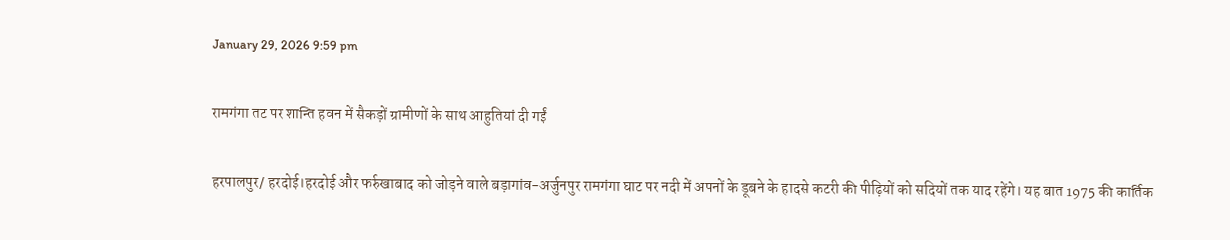January 29, 2026 9:59 pm

रामगंगा तट पर शान्ति हवन में सैकड़ों ग्रामीणों के साथ आहुतियां दी गईं

हरपालपुर/ हरदोई।हरदोई और फर्रुखाबाद को जोड़ने वाले बड़ागांव-अर्जुनपुर रामगंगा घाट पर नदी में अपनों के डूबने के हादसे कटरी की पीढ़ियों को सदियों तक याद रहेंगे। यह बात 1975 की कार्तिक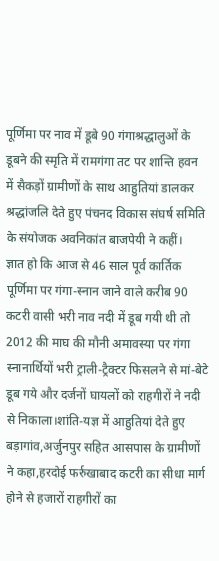पूर्णिमा पर नाव में डूबे 90 गंगाश्रद्धालुओं के डूबने की स्मृति में रामगंगा तट पर शान्ति हवन में सैकड़ों ग्रामीणों के साथ आहुतियां डालकर श्रद्धांजलि देते हुए पंचनद विकास संघर्ष समिति के संयोजक अवनिकांत बाजपेयी ने कहीं।
ज्ञात हो कि आज से 46 साल पूर्व कार्तिक पूर्णिमा पर गंगा-स्नान जाने वाले करीब 90 कटरी वासी भरी नाव नदी में डूब गयी थी तो 2012 की माघ की मौनी अमावस्या पर गंगा स्नानार्थियों भरी ट्राली-ट्रैक्टर फिसलने से मां-बेटे डूब गये और दर्जनों घायलों को राहगीरों ने नदी से निकाला।शांति-यज्ञ में आहुतियां देते हुए बड़ागांव,अर्जुनपुर सहित आसपास के ग्रामीणों ने कहा,हरदोई फर्रुखाबाद कटरी का सीधा मार्ग होने से हजारों राहगीरों का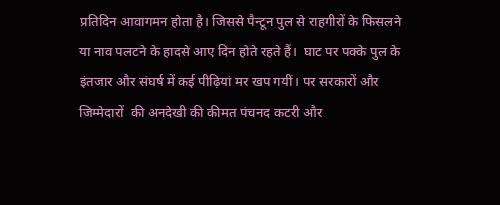प्रतिदिन आवागमन होता है। जिससे पैन्टून पुल से राहगीरों के फिसलने या नाव पलटने के हादसे आए दिन होते रहते हैं।  घाट पर पक्के पुल के इंतजार और संघर्ष में कई पीढ़ियां मर खप गयीं। पर सरकारों और जिम्मेदारों  की अनदेखी की कीमत पंचनद कटरी और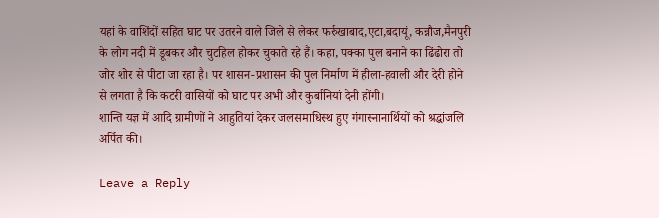यहां के वाशिंदों सहित घाट पर उतरने वाले जिले से लेकर फर्रुखाबाद,एटा,बदायूं, कन्नौज,मैनपुरी के लोग नदी में डूबकर और चुटहिल होकर चुकाते रहे हैं। कहा, पक्का पुल बनाने का ढिंढोरा तो जोर शोर से पीटा जा रहा है। पर शासन-प्रशासन की पुल निर्माण में हीला-हवाली और देरी होने से लगता है कि कटरी वासियों को घाट पर अभी और कुर्बानियां देनी होंगी।
शान्ति यज्ञ में आदि ग्रामीणों ने आहुतियां देकर जलसमाधिस्थ हुए गंगास्नानार्थियों को श्रद्धांजलि अर्पित की।

Leave a Reply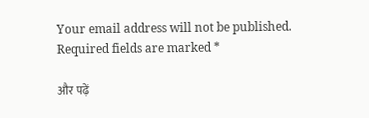Your email address will not be published. Required fields are marked *

और पढ़ें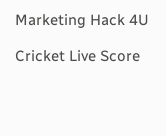Marketing Hack 4U

Cricket Live Score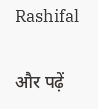Rashifal

और पढ़ें